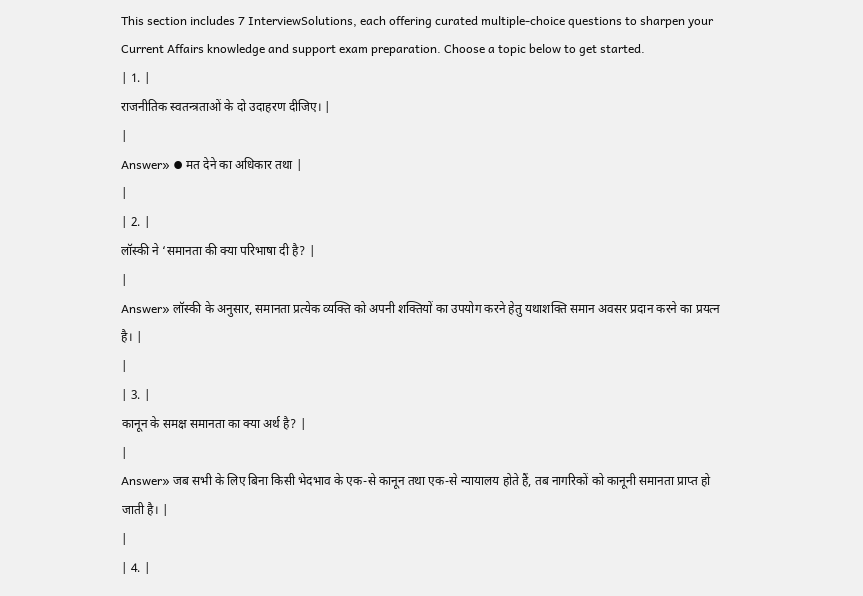This section includes 7 InterviewSolutions, each offering curated multiple-choice questions to sharpen your Current Affairs knowledge and support exam preparation. Choose a topic below to get started.
| 1. |
राजनीतिक स्वतन्त्रताओं के दो उदाहरण दीजिए। |
|
Answer» ⦁ मत देने का अधिकार तथा |
|
| 2. |
लॉस्की ने ‘समानता की क्या परिभाषा दी है? |
|
Answer» लॉस्की के अनुसार, समानता प्रत्येक व्यक्ति को अपनी शक्तियों का उपयोग करने हेतु यथाशक्ति समान अवसर प्रदान करने का प्रयत्न है। |
|
| 3. |
कानून के समक्ष समानता का क्या अर्थ है? |
|
Answer» जब सभी के लिए बिना किसी भेदभाव के एक-से कानून तथा एक-से न्यायालय होते हैं, तब नागरिकों को कानूनी समानता प्राप्त हो जाती है। |
|
| 4. |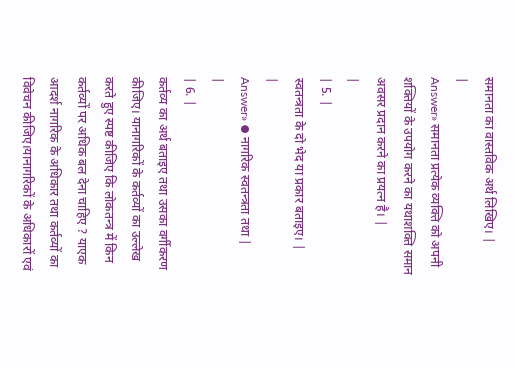समानता का वास्तविक अर्थ लिखिए। |
|
Answer» समानता प्रत्येक व्यक्ति को अपनी शक्तियों के उपयोग करने का यथाशक्ति समान अवसर प्रदान करने का प्रयत्न है। |
|
| 5. |
स्वतन्त्रता के दो भेद या प्रकार बताइए। |
|
Answer» ⦁ नागरिक स्वतन्त्रता तथा |
|
| 6. |
कर्तव्य का अर्थ बताइए तथा उसका वर्गीकरण कीजिए। यानागरिकों के कर्तव्यों का उल्लेख करते हुए स्पष्ट कीजिए कि लोकतन्त्र में किन कर्तव्यों पर अधिक बल देना चाहिए ? याएक आदर्श नागरिक के अधिकार तथा कर्तव्यों का विवेचन कीजिए।यानागरिकों के अधिकारों एवं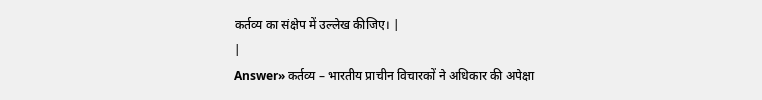कर्तव्य का संक्षेप में उल्लेख कीजिए। |
|
Answer» कर्तव्य – भारतीय प्राचीन विचारकों ने अधिकार की अपेक्षा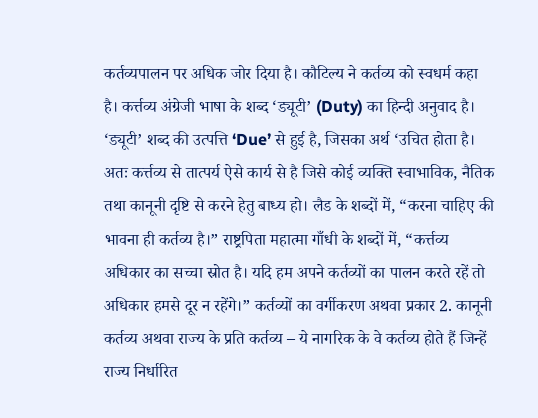कर्तव्यपालन पर अधिक जोर दिया है। कौटिल्य ने कर्तव्य को स्वधर्म कहा है। कर्त्तव्य अंग्रेजी भाषा के शब्द ‘ड्यूटी’ (Duty) का हिन्दी अनुवाद है। ‘ड्यूटी’ शब्द की उत्पत्ति ‘Due’ से हुई है, जिसका अर्थ ‘उचित होता है। अतः कर्त्तव्य से तात्पर्य ऐसे कार्य से है जिसे कोई व्यक्ति स्वाभाविक, नैतिक तथा कानूनी दृष्टि से करने हेतु बाध्य हो। लैड के शब्दों में, “करना चाहिए की भावना ही कर्तव्य है।” राष्ट्रपिता महात्मा गाँधी के शब्दों में, “कर्त्तव्य अधिकार का सच्चा स्रोत है। यदि हम अपने कर्तव्यों का पालन करते रहें तो अधिकार हमसे दूर न रहेंगे।” कर्तव्यों का वर्गीकरण अथवा प्रकार 2. कानूनी कर्तव्य अथवा राज्य के प्रति कर्तव्य – ये नागरिक के वे कर्तव्य होते हैं जिन्हें राज्य निर्धारित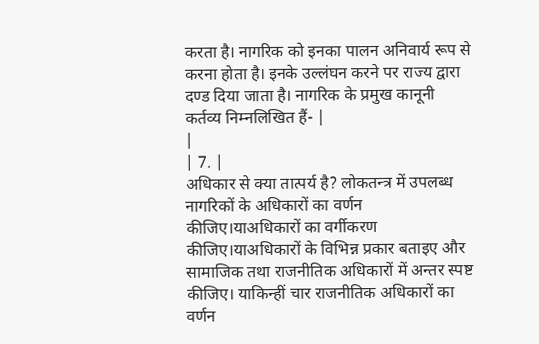करता है। नागरिक को इनका पालन अनिवार्य रूप से करना होता है। इनके उल्लंघन करने पर राज्य द्वारा दण्ड दिया जाता है। नागरिक के प्रमुख कानूनी कर्तव्य निम्नलिखित हैं- |
|
| 7. |
अधिकार से क्या तात्पर्य है? लोकतन्त्र में उपलब्ध नागरिकों के अधिकारों का वर्णन कीजिए।याअधिकारों का वर्गीकरण कीजिए।याअधिकारों के विभिन्न प्रकार बताइए और सामाजिक तथा राजनीतिक अधिकारों में अन्तर स्पष्ट कीजिए। याकिन्हीं चार राजनीतिक अधिकारों का वर्णन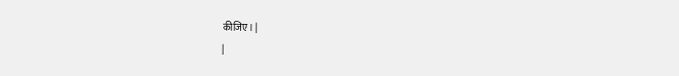कीजिए। |
|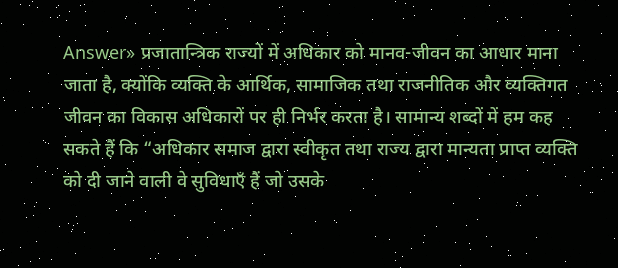Answer» प्रजातान्त्रिक राज्यों में अधिकार को मानव-जीवन का आधार माना जाता है, क्योंकि व्यक्ति के आर्थिक, सामाजिक तथा राजनीतिक और व्यक्तिगत जीवन का विकास अधिकारों पर ही निर्भर करता है। सामान्य शब्दों में हम कह सकते हैं कि “अधिकार समाज द्वारा स्वीकृत तथा राज्य द्वारा मान्यता प्राप्त व्यक्ति को दी जाने वाली वे सुविधाएँ हैं जो उसके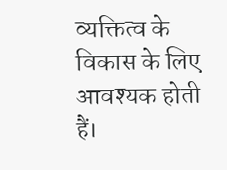व्यक्तित्व के विकास के लिए आवश्यक होती हैं।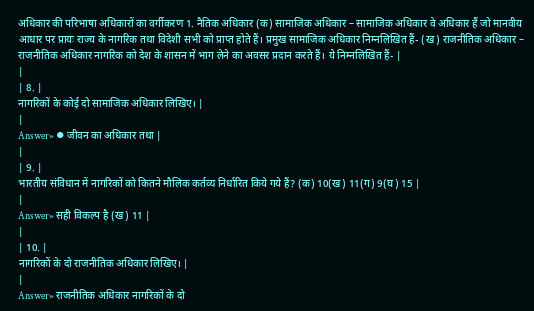अधिकार की परिभाषा अधिकारों का वर्गीकरण 1. नैतिक अधिकार (क) सामाजिक अधिकार – सामाजिक अधिकार वे अधिकार हैं जो मानवीय आधार पर प्रायः राज्य के नागरिक तथा विदेशी सभी को प्राप्त होते हैं। प्रमुख सामाजिक अधिकार निम्नलिखित हैं- (ख) राजनीतिक अधिकार – राजनीतिक अधिकार नागरिक को देश के शासन में भाग लेने का अवसर प्रदान करते हैं। ये निम्नलिखित हैं- |
|
| 8. |
नागरिकों के कोई दो सामाजिक अधिकार लिखिए। |
|
Answer» ⦁ जीवन का अधिकार तथा |
|
| 9. |
भारतीय संविधान में नागरिकों को कितने मौलिक कर्तव्य निर्धारित किये गये हैं? (क) 10(ख) 11(ग) 9(घ) 15 |
|
Answer» सही विकल्प है (ख) 11 |
|
| 10. |
नागरिकों के दो राजनीतिक अधिकार लिखिए। |
|
Answer» राजनीतिक अधिकार नागरिकों के दो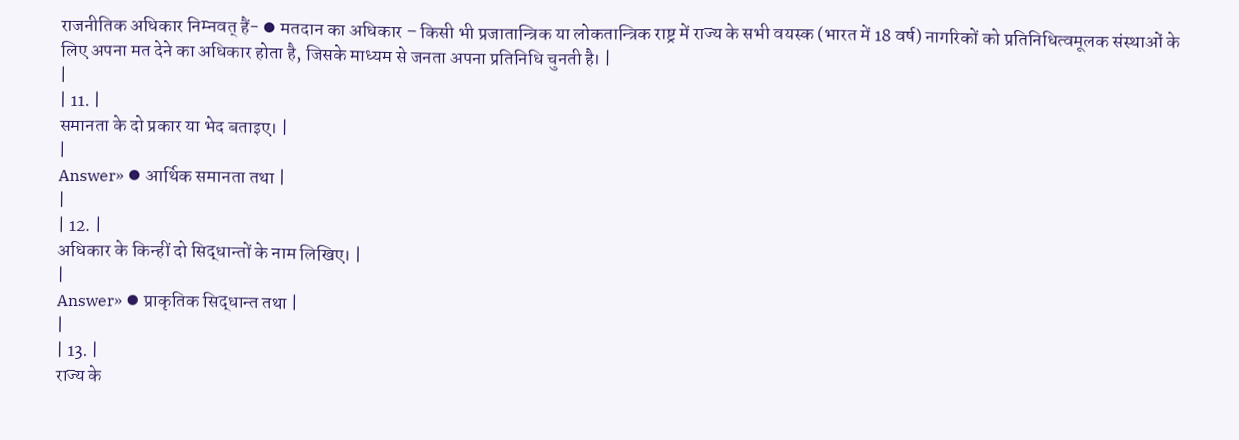राजनीतिक अधिकार निम्नवत् हैं- ⦁ मतदान का अधिकार – किसी भी प्रजातान्त्रिक या लोकतान्त्रिक राष्ट्र में राज्य के सभी वयस्क (भारत में 18 वर्ष) नागरिकों को प्रतिनिधित्वमूलक संस्थाओं के लिए अपना मत देने का अधिकार होता है, जिसके माध्यम से जनता अपना प्रतिनिधि चुनती है। |
|
| 11. |
समानता के दो प्रकार या भेद बताइए। |
|
Answer» ⦁ आर्थिक समानता तथा |
|
| 12. |
अधिकार के किन्हीं दो सिद्धान्तों के नाम लिखिए। |
|
Answer» ⦁ प्राकृतिक सिद्धान्त तथा |
|
| 13. |
राज्य के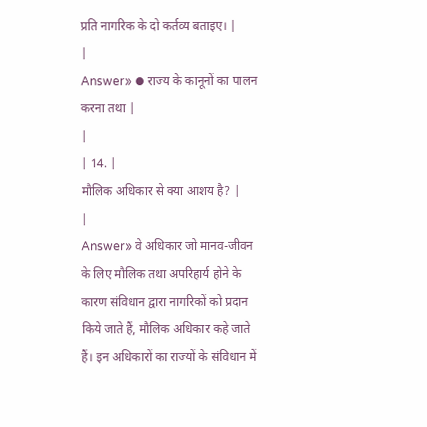प्रति नागरिक के दो कर्तव्य बताइए। |
|
Answer» ⦁ राज्य के कानूनों का पालन करना तथा |
|
| 14. |
मौलिक अधिकार से क्या आशय है? |
|
Answer» वे अधिकार जो मानव-जीवन के लिए मौलिक तथा अपरिहार्य होने के कारण संविधान द्वारा नागरिकों को प्रदान किये जाते हैं, मौलिक अधिकार कहे जाते हैं। इन अधिकारों का राज्यों के संविधान में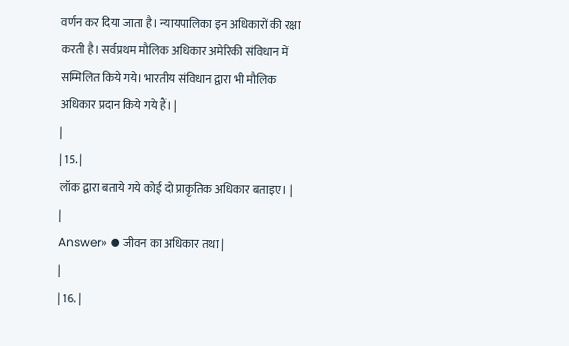वर्णन कर दिया जाता है। न्यायपालिका इन अधिकारों की रक्षा करती है। सर्वप्रथम मौलिक अधिकार अमेरिकी संविधान में सम्मिलित किये गये। भारतीय संविधान द्वारा भी मौलिक अधिकार प्रदान किये गये हैं। |
|
| 15. |
लॉक द्वारा बताये गये कोई दो प्राकृतिक अधिकार बताइए। |
|
Answer» ⦁ जीवन का अधिकार तथा |
|
| 16. |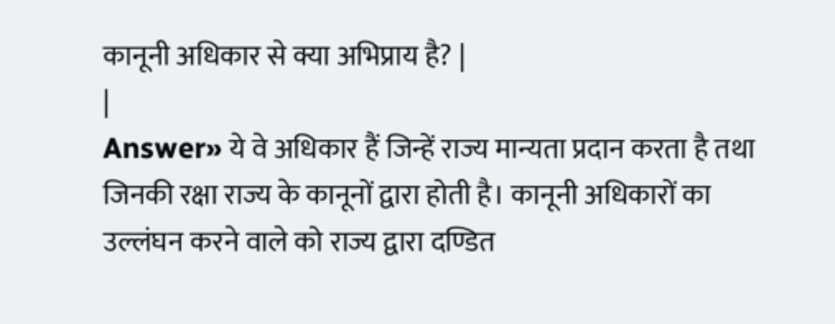कानूनी अधिकार से क्या अभिप्राय है? |
|
Answer» ये वे अधिकार हैं जिन्हें राज्य मान्यता प्रदान करता है तथा जिनकी रक्षा राज्य के कानूनों द्वारा होती है। कानूनी अधिकारों का उल्लंघन करने वाले को राज्य द्वारा दण्डित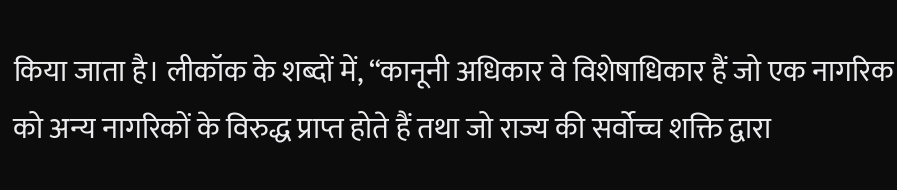किया जाता है। लीकॉक के शब्दों में, “कानूनी अधिकार वे विशेषाधिकार हैं जो एक नागरिक को अन्य नागरिकों के विरुद्ध प्राप्त होते हैं तथा जो राज्य की सर्वोच्च शक्ति द्वारा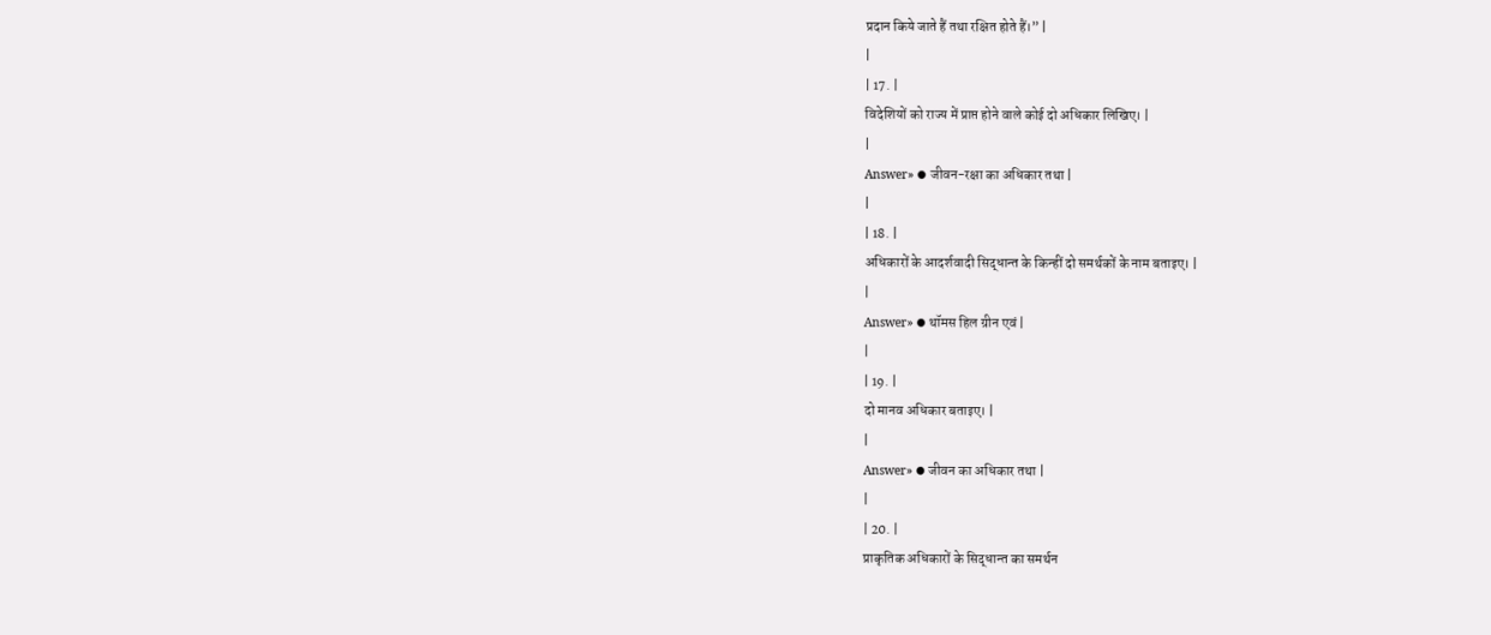प्रदान किये जाते हैं तथा रक्षित होते हैं।” |
|
| 17. |
विदेशियों को राज्य में प्राप्त होने वाले कोई दो अधिकार लिखिए। |
|
Answer» ⦁ जीवन-रक्षा का अधिकार तथा |
|
| 18. |
अधिकारों के आदर्शवादी सिद्धान्त के किन्हीं दो समर्थकों के नाम बताइए। |
|
Answer» ⦁ थॉमस हिल ग्रीन एवं |
|
| 19. |
दो मानव अधिकार बताइए। |
|
Answer» ⦁ जीवन का अधिकार तथा |
|
| 20. |
प्राकृतिक अधिकारों के सिद्धान्त का समर्थन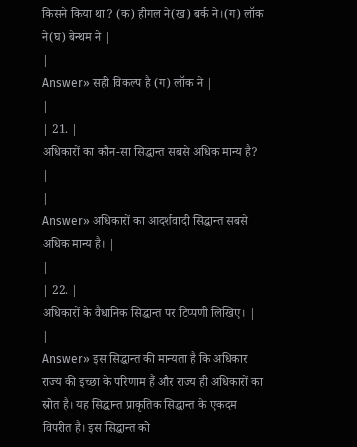किसने किया था? (क) हीगल ने(ख) बर्क ने।(ग) लॉक ने(घ) बेन्थम ने |
|
Answer» सही विकल्प है (ग) लॉक ने |
|
| 21. |
अधिकारों का कौन-सा सिद्धान्त सबसे अधिक मान्य है? |
|
Answer» अधिकारों का आदर्शवादी सिद्धान्त सबसे अधिक मान्य है। |
|
| 22. |
अधिकारों के वैधानिक सिद्धान्त पर टिप्पणी लिखिए। |
|
Answer» इस सिद्धान्त की मान्यता है कि अधिकार राज्य की इच्छा के परिणाम हैं और राज्य ही अधिकारों का स्रोत है। यह सिद्धान्त प्राकृतिक सिद्धान्त के एकदम विपरीत है। इस सिद्धान्त को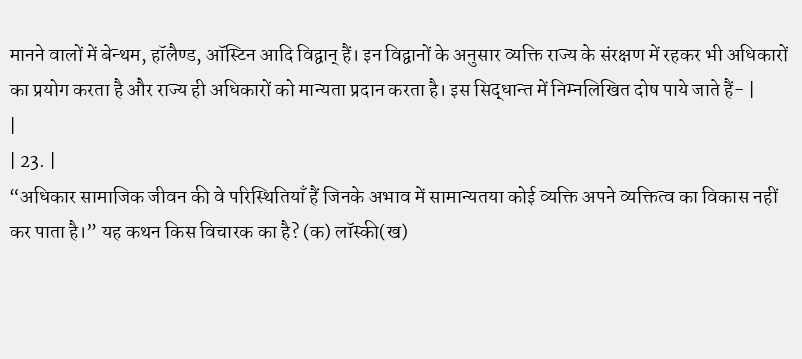मानने वालों में बेन्थम, हॉलैण्ड, ऑस्टिन आदि विद्वान् हैं। इन विद्वानों के अनुसार व्यक्ति राज्य के संरक्षण में रहकर भी अधिकारों का प्रयोग करता है और राज्य ही अधिकारों को मान्यता प्रदान करता है। इस सिद्धान्त में निम्नलिखित दोष पाये जाते हैं- |
|
| 23. |
“अधिकार सामाजिक जीवन की वे परिस्थितियाँ हैं जिनके अभाव में सामान्यतया कोई व्यक्ति अपने व्यक्तित्व का विकास नहीं कर पाता है।” यह कथन किस विचारक का है? (क) लॉस्की(ख)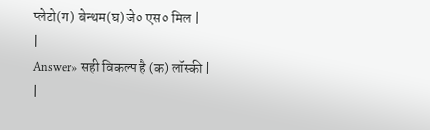प्लेटो(ग) बेन्थम(घ) जे० एस० मिल |
|
Answer» सही विकल्प है (क) लॉस्की |
|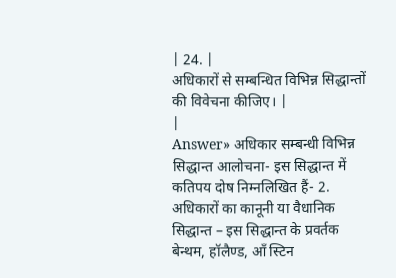| 24. |
अधिकारों से सम्बन्धित विभिन्न सिद्धान्तों की विवेचना कीजिए। |
|
Answer» अधिकार सम्बन्धी विभिन्न सिद्धान्त आलोचना- इस सिद्धान्त में कतिपय दोष निम्नलिखित हैं- 2. अधिकारों का कानूनी या वैधानिक सिद्धान्त – इस सिद्धान्त के प्रवर्तक बेन्थम, हॉलैण्ड, आँ स्टिन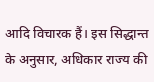आदि विचारक हैं। इस सिद्धान्त के अनुसार, अधिकार राज्य की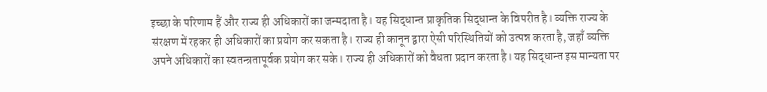इच्छा के परिणाम हैं और राज्य ही अधिकारों का जन्मदाता है। यह सिद्धान्त प्राकृतिक सिद्धान्त के विपरीत है। व्यक्ति राज्य के संरक्षण में रहकर ही अधिकारों का प्रयोग कर सकता है। राज्य ही कानून द्वारा ऐसी परिस्थितियों को उत्पन्न करता है, जहाँ व्यक्ति अपने अधिकारों का स्वतन्त्रतापूर्वक प्रयोग कर सके। राज्य ही अधिकारों को वैधता प्रदान करता है। यह सिद्धान्त इस मान्यता पर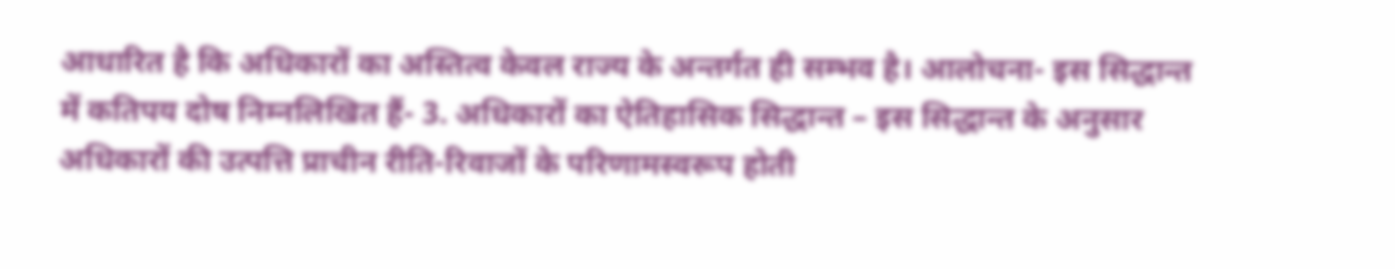आधारित है कि अधिकारों का अस्तित्व केवल राज्य के अन्तर्गत ही सम्भव है। आलोचना- इस सिद्धान्त में कतिपय दोष निम्नलिखित हैं- 3. अधिकारों का ऐतिहासिक सिद्धान्त – इस सिद्धान्त के अनुसार अधिकारों की उत्पत्ति प्राचीन रीति-रिवाजों के परिणामस्वरूप होती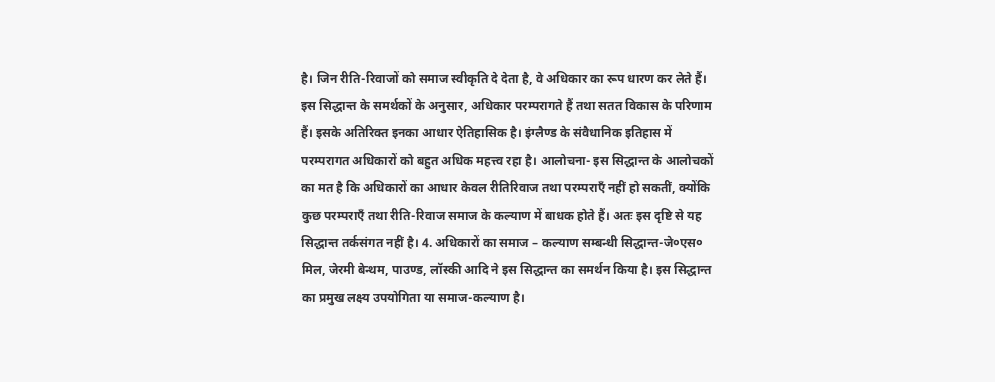है। जिन रीति-रिवाजों को समाज स्वीकृति दे देता है, वे अधिकार का रूप धारण कर लेते हैं। इस सिद्धान्त के समर्थकों के अनुसार, अधिकार परम्परागते हैं तथा सतत विकास के परिणाम हैं। इसके अतिरिक्त इनका आधार ऐतिहासिक है। इंग्लैण्ड के संवैधानिक इतिहास में परम्परागत अधिकारों को बहुत अधिक महत्त्व रहा है। आलोचना- इस सिद्धान्त के आलोचकों का मत है कि अधिकारों का आधार केवल रीतिरिवाज तथा परम्पराएँ नहीं हो सकतीं, क्योंकि कुछ परम्पराएँ तथा रीति-रिवाज समाज के कल्याण में बाधक होते हैं। अतः इस दृष्टि से यह सिद्धान्त तर्कसंगत नहीं है। 4. अधिकारों का समाज – कल्याण सम्बन्धी सिद्धान्त-जे०एस० मिल, जेरमी बेन्थम, पाउण्ड, लॉस्की आदि ने इस सिद्धान्त का समर्थन किया है। इस सिद्धान्त का प्रमुख लक्ष्य उपयोगिता या समाज-कल्याण है।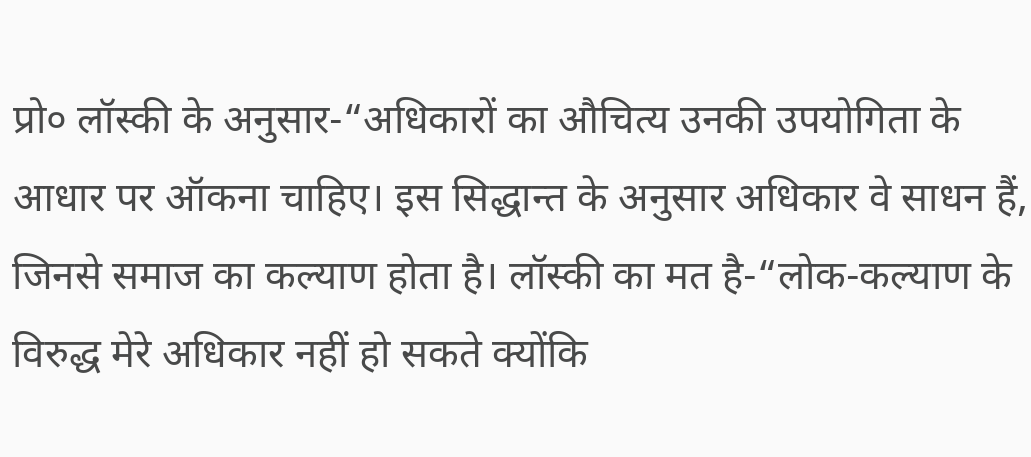प्रो० लॉस्की के अनुसार-“अधिकारों का औचित्य उनकी उपयोगिता के आधार पर ऑकना चाहिए। इस सिद्धान्त के अनुसार अधिकार वे साधन हैं, जिनसे समाज का कल्याण होता है। लॉस्की का मत है-“लोक-कल्याण के विरुद्ध मेरे अधिकार नहीं हो सकते क्योंकि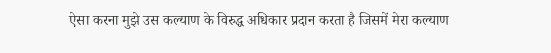ऐसा करना मुझे उस कल्याण के विरुद्ध अधिकार प्रदान करता है जिसमें मेरा कल्याण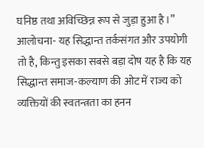घनिष्ठ तथा अविच्छिन्न रूप से जुड़ा हुआ है।” आलोचना- यह सिद्धान्त तर्कसंगत और उपयोगी तो है, किन्तु इसका सबसे बड़ा दोष यह है कि यह सिद्धान्त समाज-कल्याण की ओट में राज्य को व्यक्तियों की स्वतन्त्रता का हनन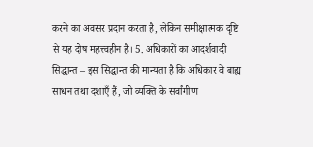करने का अवसर प्रदान करता है, लेकिन समीक्षात्मक दृष्टि से यह दोष महत्त्वहीन है। 5. अधिकारों का आदर्शवादी सिद्धान्त – इस सिद्धान्त की मान्यता है कि अधिकार वे बाह्य साधन तथा दशाएँ हैं, जो व्यक्ति के सर्वांगीण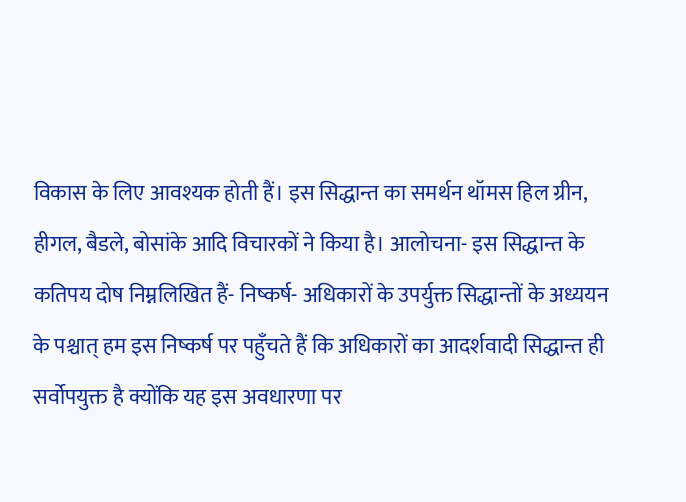विकास के लिए आवश्यक होती हैं। इस सिद्धान्त का समर्थन थॉमस हिल ग्रीन, हीगल, बैडले, बोसांके आदि विचारकों ने किया है। आलोचना- इस सिद्धान्त के कतिपय दोष निम्नलिखित हैं- निष्कर्ष- अधिकारों के उपर्युक्त सिद्धान्तों के अध्ययन के पश्चात् हम इस निष्कर्ष पर पहुँचते हैं कि अधिकारों का आदर्शवादी सिद्धान्त ही सर्वोपयुक्त है क्योंकि यह इस अवधारणा पर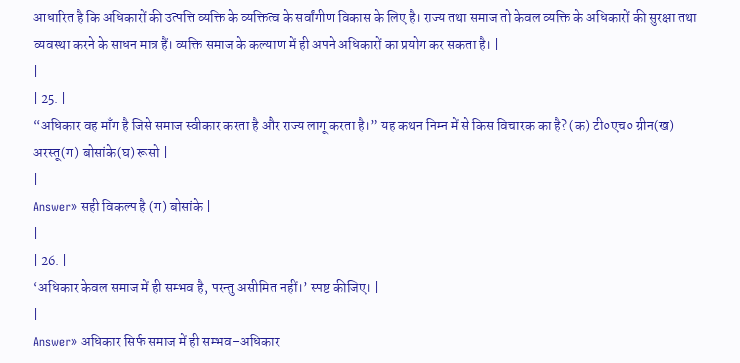आधारित है कि अधिकारों की उत्पत्ति व्यक्ति के व्यक्तित्व के सर्वांगीण विकास के लिए है। राज्य तथा समाज तो केवल व्यक्ति के अधिकारों की सुरक्षा तथा व्यवस्था करने के साधन मात्र हैं। व्यक्ति समाज के कल्याण में ही अपने अधिकारों का प्रयोग कर सकता है। |
|
| 25. |
“अधिकार वह माँग है जिसे समाज स्वीकार करता है और राज्य लागू करता है।” यह कथन निम्न में से किस विचारक का है? (क) टी०एच० ग्रीन(ख) अरस्तू(ग) बोसांके(घ) रूसो |
|
Answer» सही विकल्प है (ग) बोसांके |
|
| 26. |
‘अधिकार केवल समाज में ही सम्भव है, परन्तु असीमित नहीं।’ स्पष्ट कीजिए। |
|
Answer» अधिकार सिर्फ समाज में ही सम्भव–अधिकार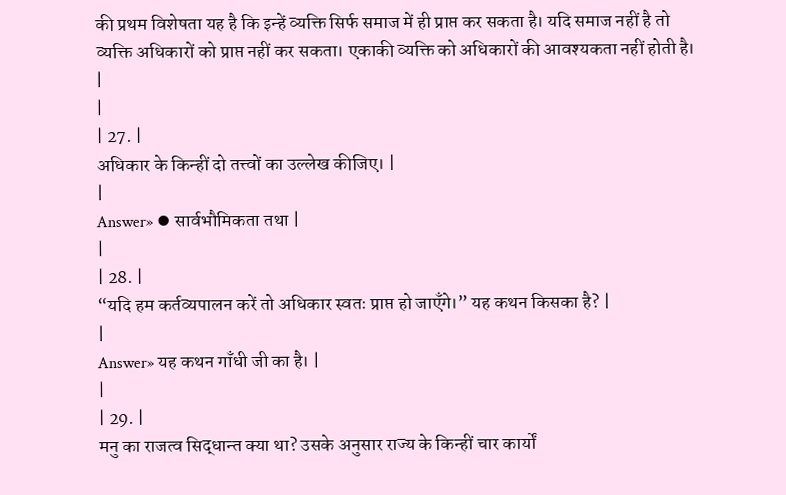की प्रथम विशेषता यह है कि इन्हें व्यक्ति सिर्फ समाज में ही प्राप्त कर सकता है। यदि समाज नहीं है तो व्यक्ति अधिकारों को प्राप्त नहीं कर सकता। एकाकी व्यक्ति को अधिकारों की आवश्यकता नहीं होती है। |
|
| 27. |
अधिकार के किन्हीं दो तत्त्वों का उल्लेख कीजिए। |
|
Answer» ⦁ सार्वभौमिकता तथा |
|
| 28. |
“यदि हम कर्तव्यपालन करें तो अधिकार स्वतः प्राप्त हो जाएँगे।” यह कथन किसका है? |
|
Answer» यह कथन गाँधी जी का है। |
|
| 29. |
मनु का राजत्व सिद्धान्त क्या था? उसके अनुसार राज्य के किन्हीं चार कार्यों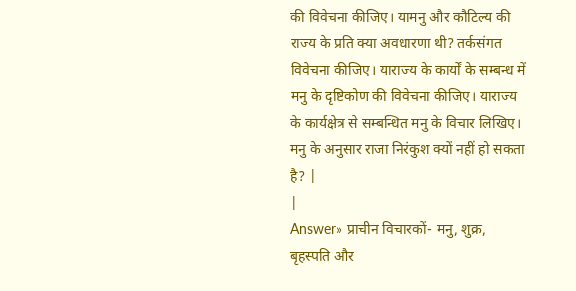की विवेचना कीजिए। यामनु और कौटिल्य की राज्य के प्रति क्या अवधारणा थी? तर्कसंगत विवेचना कीजिए। याराज्य के कार्यों के सम्बन्ध में मनु के दृष्टिकोण की विवेचना कीजिए। याराज्य के कार्यक्षेत्र से सम्बन्धित मनु के विचार लिखिए। मनु के अनुसार राजा निरंकुश क्यों नहीं हो सकता है? |
|
Answer» प्राचीन विचारकों- मनु, शुक्र, बृहस्पति और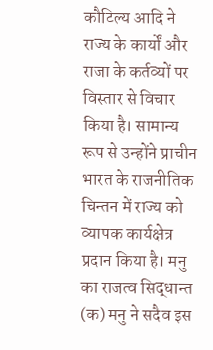कौटिल्य आदि ने राज्य के कार्यों और राजा के कर्तव्यों पर विस्तार से विचार किया है। सामान्य रूप से उन्होंने प्राचीन भारत के राजनीतिक चिन्तन में राज्य को व्यापक कार्यक्षेत्र प्रदान किया है। मनु का राजत्व सिद्धान्त (क) मनु ने सदैव इस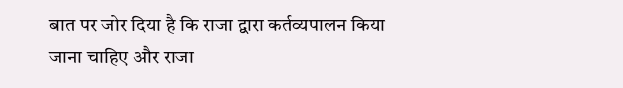बात पर जोर दिया है कि राजा द्वारा कर्तव्यपालन किया जाना चाहिए और राजा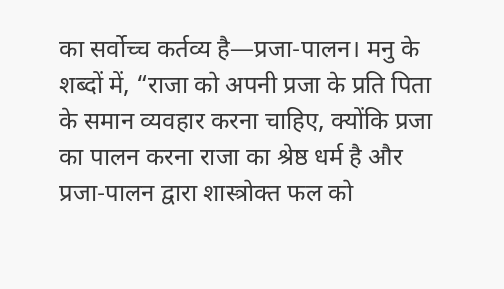का सर्वोच्च कर्तव्य है—प्रजा-पालन। मनु के शब्दों में, “राजा को अपनी प्रजा के प्रति पिता के समान व्यवहार करना चाहिए, क्योंकि प्रजा का पालन करना राजा का श्रेष्ठ धर्म है और प्रजा-पालन द्वारा शास्त्रोक्त फल को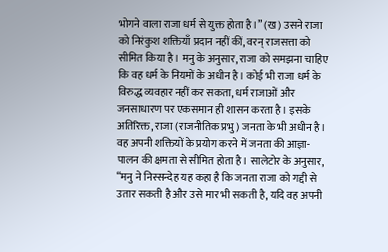भोगने वाला राजा धर्म से युक्त होता है।” (ख) उसने राजा को निरंकुश शक्तियाँ प्रदान नहीं कीं, वरन् राजसत्ता को सीमित किया है। मनु के अनुसार, राजा को समझना चाहिए कि वह धर्म के नियमों के अधीन है। कोई भी राजा धर्म के विरुद्ध व्यवहार नहीं कर सकता, धर्म राजाओं और जनसाधारण पर एकसमान ही शासन करता है। इसके अतिरिक्त, राजा (राजनीतिक प्रभु) जनता के भी अधीन है। वह अपनी शक्तियों के प्रयोग करने में जनता की आज्ञा-पालन की क्षमता से सीमित होता है। सालेटोर के अनुसार, “मनु ने निस्सन्देह यह कहा है कि जनता राजा को गद्दी से उतार सकती है और उसे मार भी सकती है, यदि वह अपनी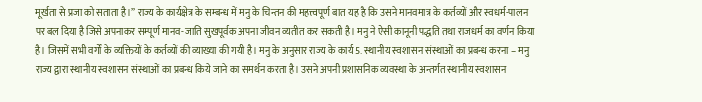मूर्खता से प्रजा को सताता है।” राज्य के कार्यक्षेत्र के सम्बन्ध में मनु के चिन्तन की महत्त्वपूर्ण बात यह है कि उसने मानवमात्र के कर्तव्यों और स्वधर्म-पालन पर बल दिया है जिसे अपनाकर सम्पूर्ण मानव-जाति सुखपूर्वक अपना जीवन व्यतीत कर सकती है। मनु ने ऐसी कानूनी पद्धति तथा राजधर्म का वर्णन किया है। जिसमें सभी वर्गों के व्यक्तियों के कर्तव्यों की व्याख्या की गयी है। मनु के अनुसार राज्य के कार्य 5. स्थानीय स्वशासन संस्थाओं का प्रबन्ध करना – मनु राज्य द्वारा स्थानीय स्वशासन संस्थाओं का प्रबन्ध किये जाने का समर्थन करता है। उसने अपनी प्रशासनिक व्यवस्था के अन्तर्गत स्थानीय स्वशासन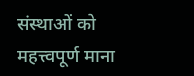संस्थाओं को महत्त्वपूर्ण माना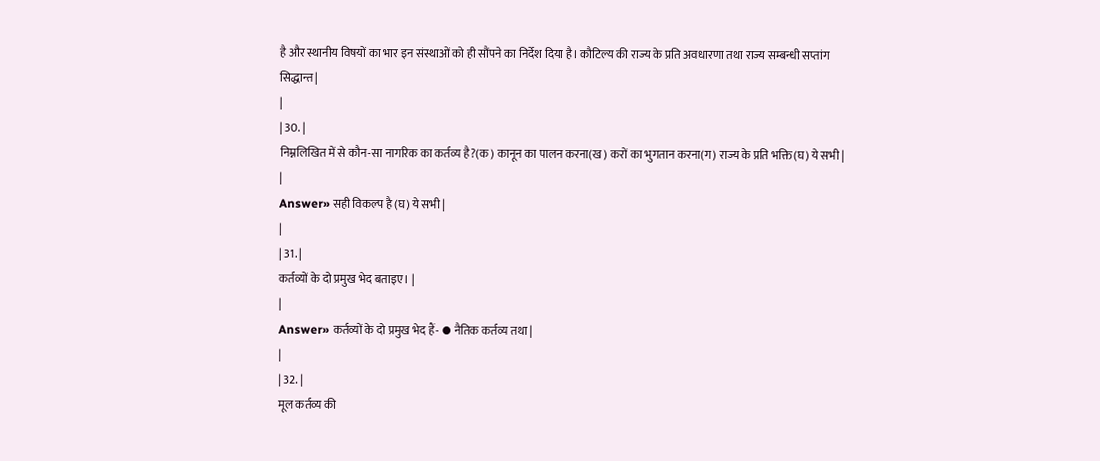है और स्थानीय विषयों का भार इन संस्थाओं को ही सौंपने का निर्देश दिया है। कौटिल्य की राज्य के प्रति अवधारणा तथा राज्य सम्बन्धी सप्तांग सिद्धान्त |
|
| 30. |
निम्नलिखित में से कौन-सा नागरिक का कर्तव्य है?(क) कानून का पालन करना(ख) करों का भुगतान करना(ग) राज्य के प्रति भक्ति(घ) ये सभी |
|
Answer» सही विकल्प है (घ) ये सभी |
|
| 31. |
कर्तव्यों के दो प्रमुख भेद बताइए। |
|
Answer» कर्तव्यों के दो प्रमुख भेद हैं- ⦁ नैतिक कर्तव्य तथा |
|
| 32. |
मूल कर्तव्य की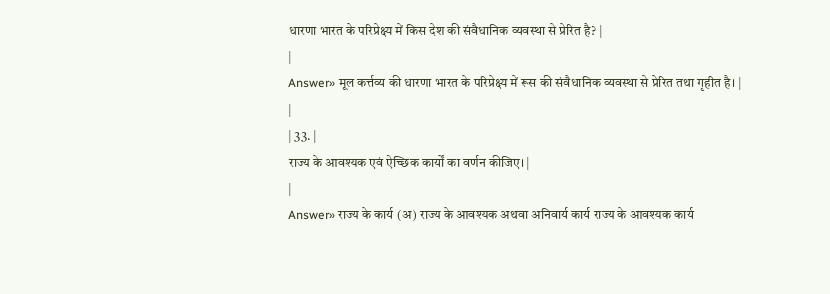धारणा भारत के परिप्रेक्ष्य में किस देश की संवैधानिक व्यवस्था से प्रेरित है? |
|
Answer» मूल कर्त्तव्य की धारणा भारत के परिप्रेक्ष्य में रूस की संवैधानिक व्यवस्था से प्रेरित तथा गृहीत है। |
|
| 33. |
राज्य के आवश्यक एवं ऐच्छिक कार्यों का वर्णन कीजिए। |
|
Answer» राज्य के कार्य (अ) राज्य के आवश्यक अथवा अनिवार्य कार्य राज्य के आवश्यक कार्य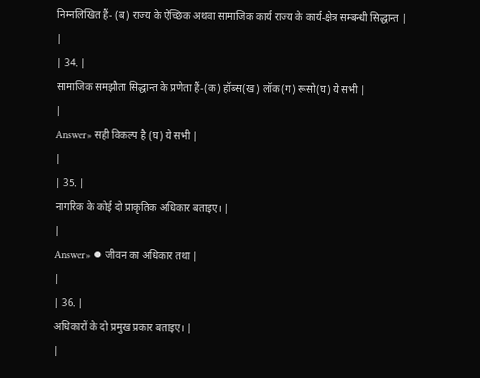निम्नलिखित हैं- (ब) राज्य के ऐच्छिक अथवा सामाजिक कार्य राज्य के कार्य-क्षेत्र सम्बन्धी सिद्धान्त |
|
| 34. |
सामाजिक समझौता सिद्धान्त के प्रणेता हैं-(क) हॉब्स(ख) लॉक(ग) रूसो(घ) ये सभी |
|
Answer» सही विकल्प है (घ) ये सभी |
|
| 35. |
नागरिक के कोई दो प्राकृतिक अधिकार बताइए। |
|
Answer» ⦁ जीवन का अधिकार तथा |
|
| 36. |
अधिकारों के दो प्रमुख प्रकार बताइए। |
|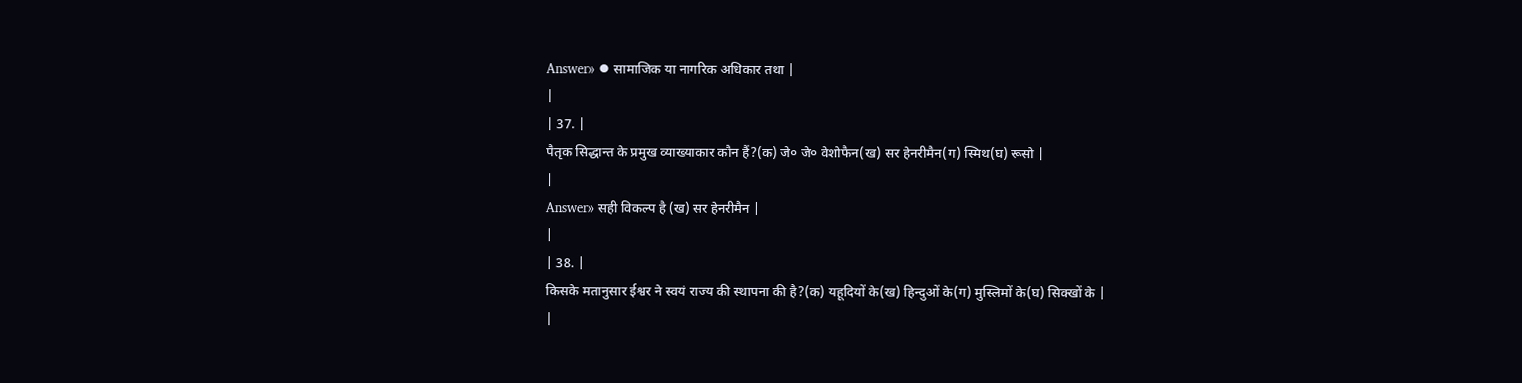Answer» ⦁ सामाजिक या नागरिक अधिकार तथा |
|
| 37. |
पैतृक सिद्धान्त के प्रमुख व्याख्याकार कौन हैं?(क) जे० जे० वेशोफैन(ख) सर हेनरीमैन(ग) स्मिथ(घ) रूसो |
|
Answer» सही विकल्प है (ख) सर हेनरीमैन |
|
| 38. |
किसके मतानुसार ईश्वर ने स्वयं राज्य की स्थापना की है?(क) यहूदियों के(ख) हिन्दुओं के(ग) मुस्लिमों के(घ) सिक्खों के |
|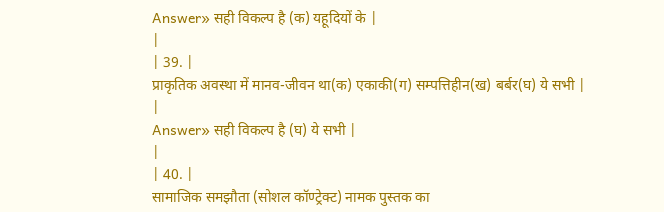Answer» सही विकल्प है (क) यहूदियों के |
|
| 39. |
प्राकृतिक अवस्था में मानव-जीवन था(क) एकाकी(ग) सम्पत्तिहीन(ख) बर्बर(घ) ये सभी |
|
Answer» सही विकल्प है (घ) ये सभी |
|
| 40. |
सामाजिक समझौता (सोशल कॉण्ट्रेक्ट) नामक पुस्तक का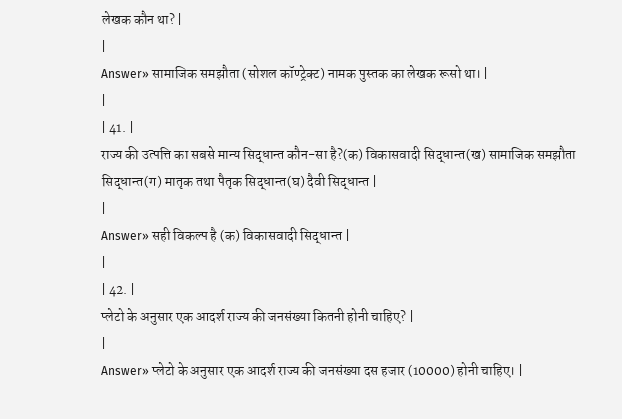लेखक कौन था? |
|
Answer» सामाजिक समझौता (सोशल कॉण्ट्रेक्ट) नामक पुस्तक का लेखक रूसो था। |
|
| 41. |
राज्य की उत्पत्ति का सबसे मान्य सिद्धान्त कौन-सा है?(क) विकासवादी सिद्धान्त(ख) सामाजिक समझौता सिद्धान्त(ग) मातृक तथा पैतृक सिद्धान्त(घ) दैवी सिद्धान्त |
|
Answer» सही विकल्प है (क) विकासवादी सिद्धान्त |
|
| 42. |
प्लेटो के अनुसार एक आदर्श राज्य की जनसंख्या कितनी होनी चाहिए? |
|
Answer» प्लेटो के अनुसार एक आदर्श राज्य की जनसंख्या दस हजार (10000) होनी चाहिए। |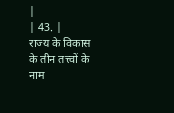|
| 43. |
राज्य के विकास के तीन तत्त्वों के नाम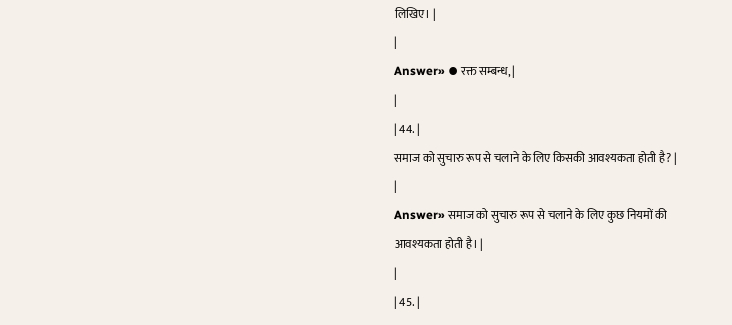लिखिए। |
|
Answer» ⦁ रक्त सम्बन्ध, |
|
| 44. |
समाज को सुचारु रूप से चलाने के लिए किसकी आवश्यकता होती है? |
|
Answer» समाज को सुचारु रूप से चलाने के लिए कुछ नियमों की आवश्यकता होती है। |
|
| 45. |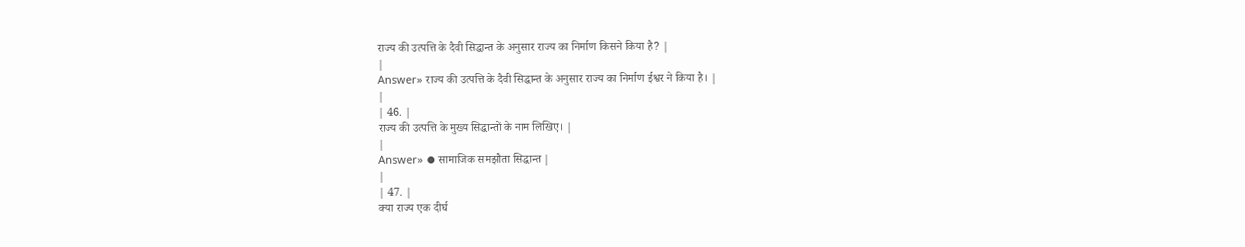राज्य की उत्पत्ति के दैवी सिद्धान्त के अनुसार राज्य का निर्माण किसने किया है? |
|
Answer» राज्य की उत्पत्ति के दैवी सिद्धान्त के अनुसार राज्य का निर्माण ईश्वर ने किया है। |
|
| 46. |
राज्य की उत्पत्ति के मुख्य सिद्धान्तों के नाम लिखिए। |
|
Answer» ⦁ सामाजिक समझौता सिद्धान्त |
|
| 47. |
क्या राज्य एक दीर्घ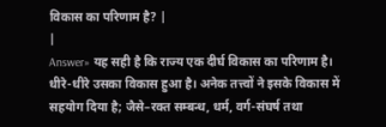विकास का परिणाम है? |
|
Answer» यह सही है कि राज्य एक दीर्घ विकास का परिणाम है। धीरे-धीरे उसका विकास हुआ है। अनेक तत्त्वों ने इसके विकास में सहयोग दिया है; जैसे–रक्त सम्बन्ध, धर्म, वर्ग-संघर्ष तथा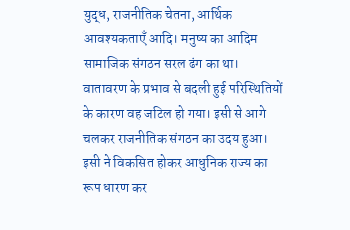युद्ध, राजनीतिक चेतना, आर्थिक आवश्यकताएँ आदि। मनुष्य का आदिम सामाजिक संगठन सरल ढंग का था। वातावरण के प्रभाव से बदली हुई परिस्थितियों के कारण वह जटिल हो गया। इसी से आगे चलकर राजनीतिक संगठन का उदय हुआ। इसी ने विकसित होकर आधुनिक राज्य का रूप धारण कर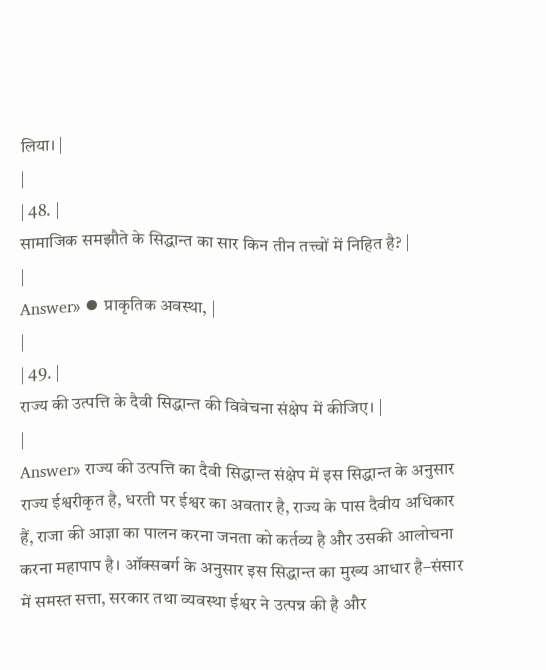लिया। |
|
| 48. |
सामाजिक समझौते के सिद्धान्त का सार किन तीन तत्त्वों में निहित है? |
|
Answer» ⦁ प्राकृतिक अवस्था, |
|
| 49. |
राज्य की उत्पत्ति के दैवी सिद्धान्त की विवेचना संक्षेप में कीजिए। |
|
Answer» राज्य की उत्पत्ति का दैवी सिद्धान्त संक्षेप में इस सिद्धान्त के अनुसार राज्य ईश्वरीकृत है, धरती पर ईश्वर का अवतार है, राज्य के पास दैवीय अधिकार हैं, राजा की आज्ञा का पालन करना जनता को कर्तव्य है और उसकी आलोचना करना महापाप है। ऑक्सबर्ग के अनुसार इस सिद्धान्त का मुख्य आधार है–संसार में समस्त सत्ता, सरकार तथा व्यवस्था ईश्वर ने उत्पन्न की है और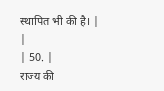स्थापित भी की है। |
|
| 50. |
राज्य की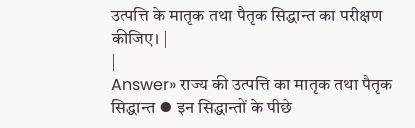उत्पत्ति के मातृक तथा पैतृक सिद्धान्त का परीक्षण कीजिए। |
|
Answer» राज्य की उत्पत्ति का मातृक तथा पैतृक सिद्धान्त ⦁ इन सिद्धान्तों के पीछे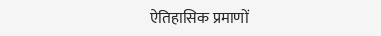ऐतिहासिक प्रमाणों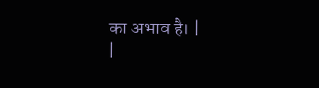का अभाव है। |
|